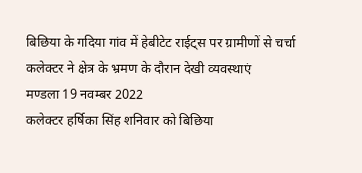बिछिया के गदिया गांव में हेबीटेट राईट्स पर ग्रामीणों से चर्चा
कलेक्टर ने क्षेत्र के भ्रमण के दौरान देखी व्यवस्थाएं
मण्डला 19 नवम्बर 2022
कलेक्टर हर्षिका सिंह शनिवार को बिछिया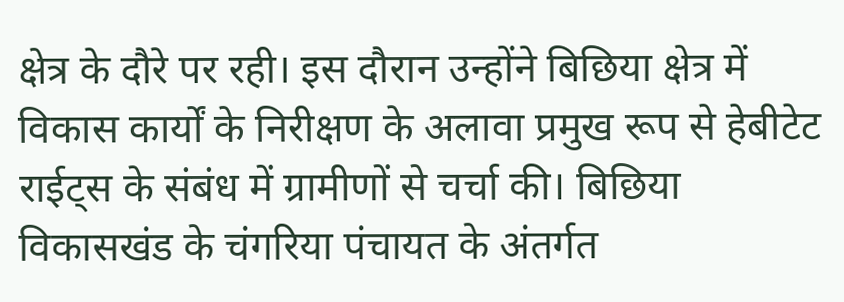क्षेत्र के दौरे पर रही। इस दौरान उन्होंने बिछिया क्षेत्र में विकास कार्यों के निरीक्षण के अलावा प्रमुख रूप से हेबीटेट राईट्स के संबंध में ग्रामीणों से चर्चा की। बिछिया विकासखंड के चंगरिया पंचायत के अंतर्गत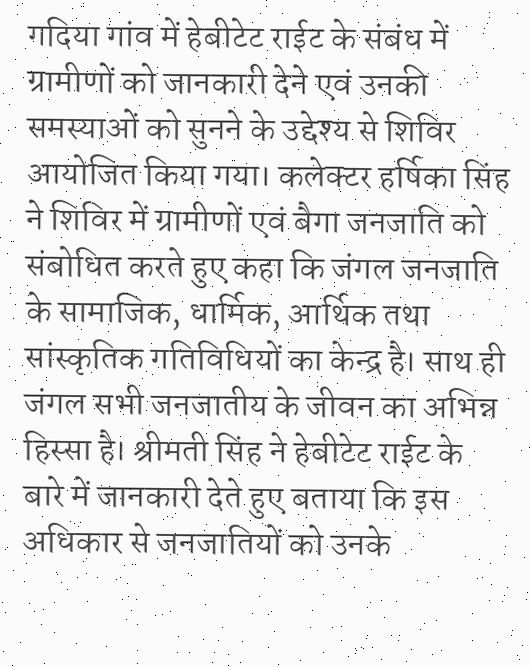गदिया गांव में हेबीटेट राईट के संबंध में ग्रामीणों को जानकारी देने एवं उनकी समस्याओं को सुनने के उद्देश्य से शिविर आयोजित किया गया। कलेक्टर हर्षिका सिंह ने शिविर में ग्रामीणों एवं बैगा जनजाति को संबोधित करते हुए कहा कि जंगल जनजाति के सामाजिक, धार्मिक, आर्थिक तथा सांस्कृतिक गतिविधियों का केन्द्र है। साथ ही जंगल सभी जनजातीय के जीवन का अभिन्न हिस्सा है। श्रीमती सिंह ने हेबीटेट राईट के बारे में जानकारी देते हुए बताया कि इस अधिकार से जनजातियों को उनके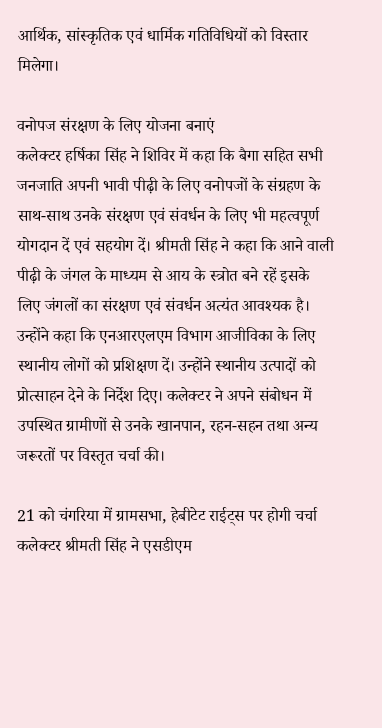आर्थिक, सांस्कृतिक एवं धार्मिक गतिविधियों को विस्तार मिलेगा।

वनोपज संरक्षण के लिए योजना बनाएं
कलेक्टर हर्षिका सिंह ने शिविर में कहा कि बैगा सहित सभी जनजाति अपनी भावी पीढ़ी के लिए वनोपजों के संग्रहण के साथ-साथ उनके संरक्षण एवं संवर्धन के लिए भी महत्वपूर्ण योगदान दें एवं सहयोग दें। श्रीमती सिंह ने कहा कि आने वाली पीढ़ी के जंगल के माध्यम से आय के स्त्रोत बने रहें इसके लिए जंगलों का संरक्षण एवं संवर्धन अत्यंत आवश्यक है। उन्होंने कहा कि एनआरएलएम विभाग आजीविका के लिए स्थानीय लोगों को प्रशिक्षण दें। उन्होंने स्थानीय उत्पादों को प्रोत्साहन देने के निर्देश दिए। कलेक्टर ने अपने संबोधन में उपस्थित ग्रामीणों से उनके खानपान, रहन-सहन तथा अन्य जरूरतों पर विस्तृत चर्चा की।

21 को चंगरिया में ग्रामसभा, हेबीटेट राईट्स पर होगी चर्चा
कलेक्टर श्रीमती सिंह ने एसडीएम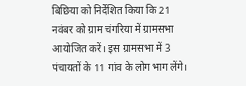बिछिया को निर्देशित किया कि 21 नवंबर को ग्राम चंगरिया में ग्रामसभा आयोजित करें। इस ग्रामसभा में 3 पंचायतों के 11 गांव के लोग भाग लेंगे।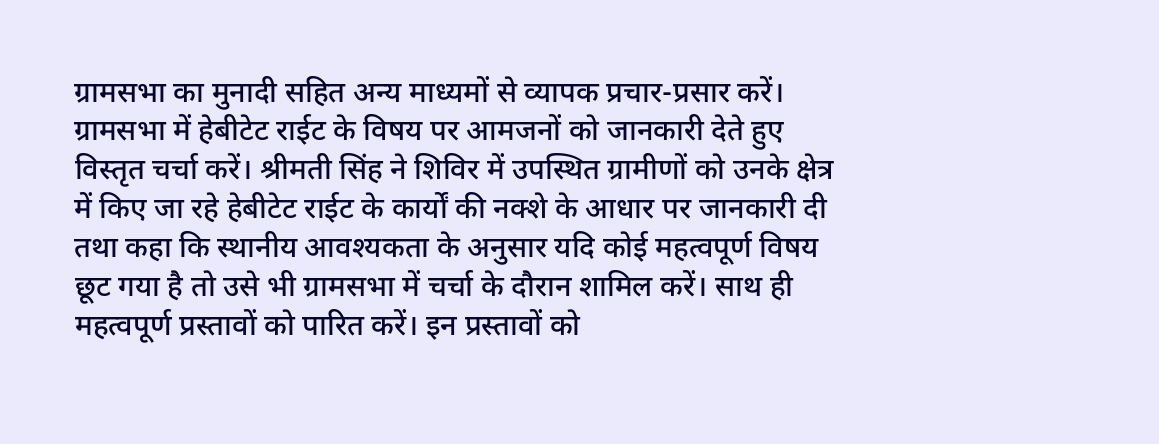ग्रामसभा का मुनादी सहित अन्य माध्यमों से व्यापक प्रचार-प्रसार करें। ग्रामसभा में हेबीटेट राईट के विषय पर आमजनों को जानकारी देते हुए विस्तृत चर्चा करें। श्रीमती सिंह ने शिविर में उपस्थित ग्रामीणों को उनके क्षेत्र में किए जा रहे हेबीटेट राईट के कार्यों की नक्शे के आधार पर जानकारी दी तथा कहा कि स्थानीय आवश्यकता के अनुसार यदि कोई महत्वपूर्ण विषय छूट गया है तो उसे भी ग्रामसभा में चर्चा के दौरान शामिल करें। साथ ही महत्वपूर्ण प्रस्तावों को पारित करें। इन प्रस्तावों को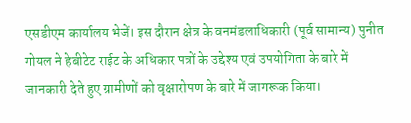एसडीएम कार्यालय भेजें। इस दौरान क्षेत्र के वनमंडलाधिकारी (पूर्व सामान्य) पुनीत गोयल ने हेबीटेट राईट के अधिकार पत्रों के उद्देश्य एवं उपयोगिता के बारे में जानकारी देते हुए ग्रामीणों को वृक्षारोपण के बारे में जागरूक किया।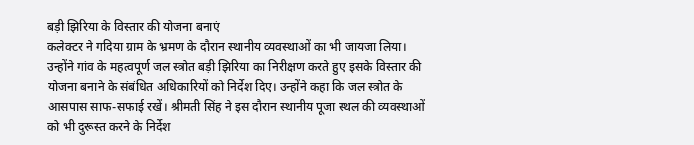बड़ी झिरिया के विस्तार की योजना बनाएं
कलेक्टर ने गदिया ग्राम के भ्रमण के दौरान स्थानीय व्यवस्थाओं का भी जायजा लिया। उन्होंने गांव के महत्वपूर्ण जल स्त्रोत बड़ी झिरिया का निरीक्षण करते हुए इसके विस्तार की योजना बनाने के संबंधित अधिकारियों को निर्देश दिए। उन्होंने कहा कि जल स्त्रोत के आसपास साफ-सफाई रखें। श्रीमती सिंह ने इस दौरान स्थानीय पूजा स्थल की व्यवस्थाओं को भी दुरूस्त करने के निर्देश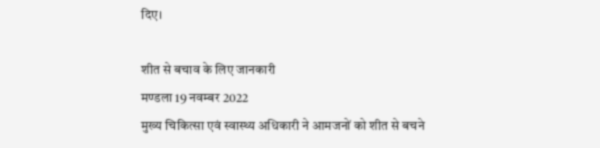दिए।

शीत से बचाव के लिए जानकारी
मण्डला 19 नवम्बर 2022
मुख्य चिकित्सा एवं स्वास्थ्य अधिकारी ने आमजनों को शीत से बचने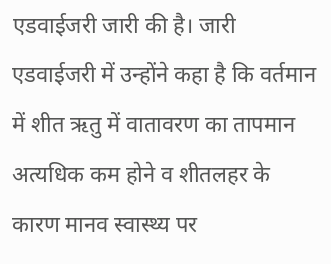एडवाईजरी जारी की है। जारी एडवाईजरी में उन्होंने कहा है कि वर्तमान में शीत ऋतु में वातावरण का तापमान अत्यधिक कम होने व शीतलहर के कारण मानव स्वास्थ्य पर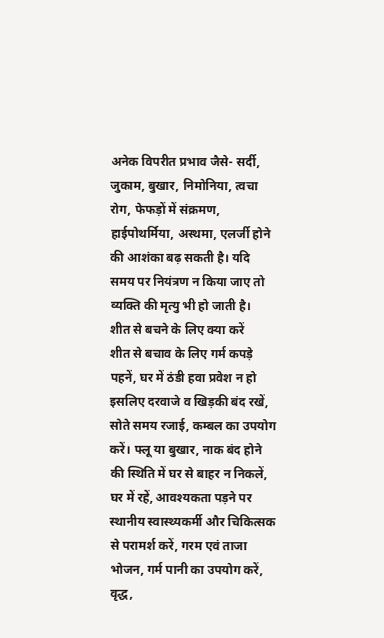अनेक विपरीत प्रभाव जैसे- सर्दी, जुकाम, बुखार, निमोनिया, त्वचा रोग, फेफड़ों में संक्रमण, हाईपोथर्मिया, अस्थमा, एलर्जी होने की आशंका बढ़ सकती है। यदि समय पर नियंत्रण न किया जाए तो व्यक्ति की मृत्यु भी हो जाती है।
शीत से बचने के लिए क्या करें
शीत से बचाव के लिए गर्म कपड़े पहनें, घर में ठंडी हवा प्रवेश न हो इसलिए दरवाजे व खिड़की बंद रखें, सोते समय रजाई, कम्बल का उपयोग करें। फ्लू या बुखार, नाक बंद होने की स्थिति में घर से बाहर न निकलें, घर में रहें, आवश्यकता पड़ने पर स्थानीय स्वास्थ्यकर्मी और चिकित्सक से परामर्श करें, गरम एवं ताजा भोजन, गर्म पानी का उपयोग करें, वृद्ध,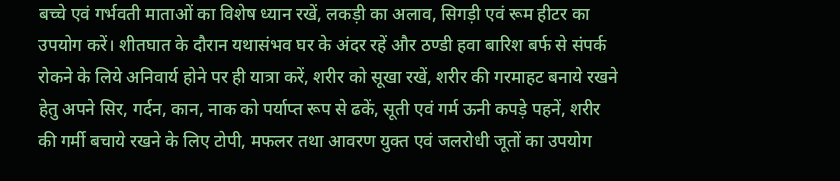बच्चे एवं गर्भवती माताओं का विशेष ध्यान रखें, लकड़ी का अलाव, सिगड़ी एवं रूम हीटर का उपयोग करें। शीतघात के दौरान यथासंभव घर के अंदर रहें और ठण्डी हवा बारिश बर्फ से संपर्क रोकने के लिये अनिवार्य होने पर ही यात्रा करें, शरीर को सूखा रखें, शरीर की गरमाहट बनाये रखने हेतु अपने सिर, गर्दन, कान, नाक को पर्याप्त रूप से ढकें, सूती एवं गर्म ऊनी कपड़े पहनें, शरीर की गर्मी बचाये रखने के लिए टोपी, मफलर तथा आवरण युक्त एवं जलरोधी जूतों का उपयोग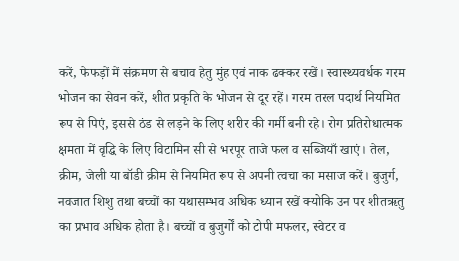करें, फेफड़ों में संक्रमण से बचाव हेतु मुंह एवं नाक ढक्कर रखें। स्वास्थ्यवर्धक गरम भोजन का सेवन करें, शीत प्रकृति के भोजन से दूर रहें। गरम तरल पदार्थ नियमित रूप से पिएं, इससे ठंड से लड़ने के लिए शरीर की गर्मी बनी रहे। रोग प्रतिरोधात्मक क्षमता में वृद्धि के लिए विटामिन सी से भरपूर ताजे फल व सब्जियाँ खाएं। तेल, क्रीम, जेली या बॉडी क्रीम से नियमित रूप से अपनी त्वचा का मसाज करें। बुजुर्ग, नवजात शिशु तथा बच्चों का यथासम्भव अधिक ध्यान रखें क्योकि उन पर शीतऋतु का प्रभाव अधिक होता है। बच्चों व बुजुर्गों को टोपी मफलर, स्वेटर व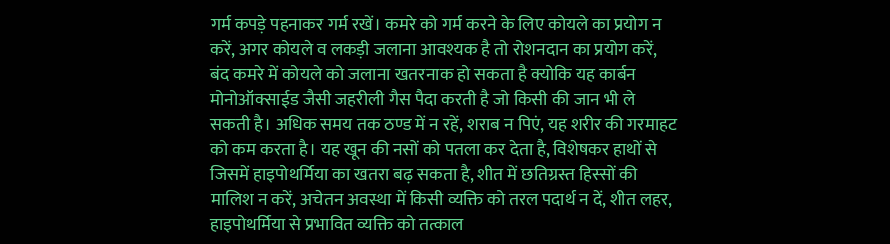गर्म कपड़े पहनाकर गर्म रखें। कमरे को गर्म करने के लिए कोयले का प्रयोग न करें, अगर कोयले व लकड़ी जलाना आवश्यक है तो रोशनदान का प्रयोग करें, बंद कमरे में कोयले को जलाना खतरनाक हो सकता है क्योकि यह कार्बन मोनोऑक्साईड जैसी जहरीली गैस पैदा करती है जो किसी की जान भी ले सकती है। अधिक समय तक ठण्ड में न रहें, शराब न पिएं, यह शरीर की गरमाहट को कम करता है। यह खून की नसों को पतला कर देता है, विशेषकर हाथों से जिसमें हाइपोथर्मिया का खतरा बढ़ सकता है, शीत में छतिग्रस्त हिस्सों की मालिश न करें, अचेतन अवस्था में किसी व्यक्ति को तरल पदार्थ न दें, शीत लहर, हाइपोथर्मिया से प्रभावित व्यक्ति को तत्काल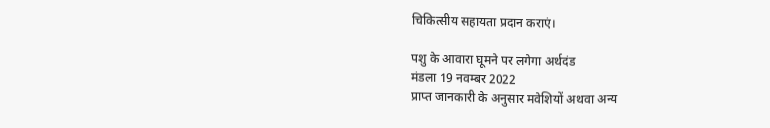चिकित्सीय सहायता प्रदान कराएं।

पशु के आवारा घूमने पर लगेगा अर्थदंड
मंडला 19 नवम्बर 2022
प्राप्त जानकारी के अनुसार मवेशियों अथवा अन्य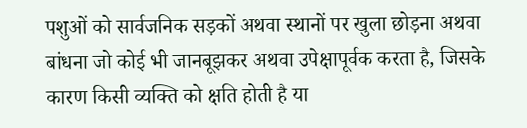पशुओं को सार्वजनिक सड़कों अथवा स्थानों पर खुला छोड़ना अथवा बांधना जो कोई भी जानबूझकर अथवा उपेक्षापूर्वक करता है, जिसके कारण किसी व्यक्ति को क्षति होती है या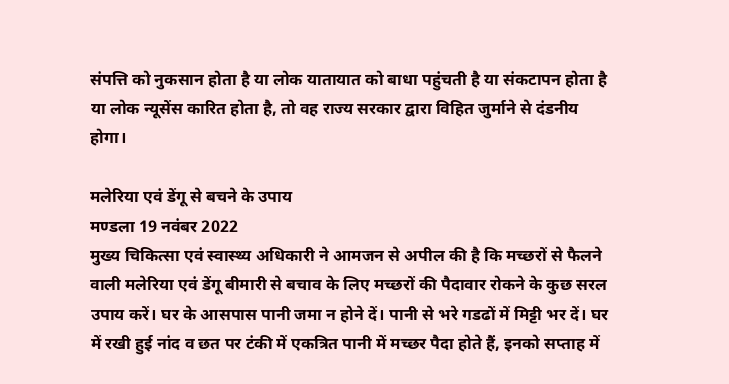संपत्ति को नुकसान होता है या लोक यातायात को बाधा पहुंचती है या संकटापन होता है या लोक न्यूसेंस कारित होता है, तो वह राज्य सरकार द्वारा विहित जुर्माने से दंडनीय होगा।

मलेरिया एवं डेंगू से बचने के उपाय
मण्डला 19 नवंबर 2022
मुख्य चिकित्सा एवं स्वास्थ्य अधिकारी ने आमजन से अपील की है कि मच्छरों से फैलने वाली मलेरिया एवं डेंगू बीमारी से बचाव के लिए मच्छरों की पैदावार रोकने के कुछ सरल उपाय करें। घर के आसपास पानी जमा न होने दें। पानी से भरे गडढों में मिट्टी भर दें। घर में रखी हुई नांद व छत पर टंकी में एकत्रित पानी में मच्छर पैदा होते हैं, इनको सप्ताह में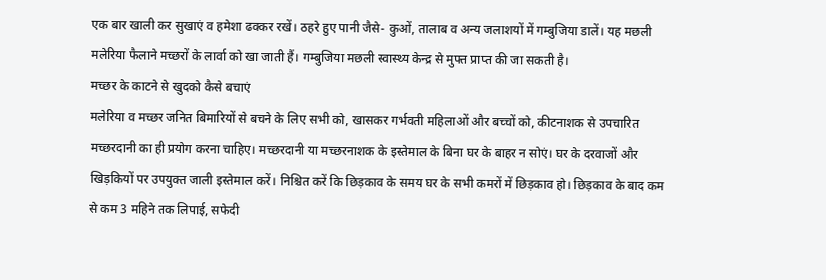एक बार खाली कर सुखाएं व हमेशा ढक्कर रखें। ठहरे हुए पानी जैसे- कुओं, तालाब व अन्य जलाशयों में गम्बुजिया डालें। यह मछली मलेरिया फैलाने मच्छरों के लार्वा को खा जाती हैं। गम्बुजिया मछली स्वास्थ्य केन्द्र से मुफ्त प्राप्त की जा सकती है।
मच्छर के काटने से खुदको कैसे बचाएं
मलेरिया व मच्छर जनित बिमारियों से बचने के लिए सभी को, खासकर गर्भवती महिलाओं और बच्चों को, कीटनाशक से उपचारित मच्छरदानी का ही प्रयोग करना चाहिए। मच्छरदानी या मच्छरनाशक के इस्तेमाल के बिना घर के बाहर न सोएं। घर के दरवाजों और खिड़कियों पर उपयुक्त जाली इस्तेमाल करें। निश्चित करें कि छिड़काव के समय घर के सभी कमरों में छिड़काव हो। छिड़काव के बाद कम से कम 3 महिने तक लिपाई, सफेदी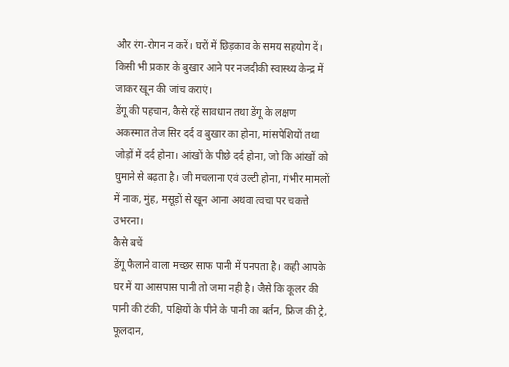और रंग-रोगन न करें। घरों में छिड़काव के समय सहयोग दें। किसी भी प्रकार के बुखार आने पर नजदीकी स्वास्थ्य केन्द्र में जाकर खून की जांच कराएं।
डेंगू की पहचान, कैसे रहें सावधान तथा डेंगू के लक्षण
अकस्मात तेज सिर दर्द व बुखार का होना, मांसपेशियों तथा जोड़ों में दर्द होना। आंखों के पीछे दर्द होना, जो कि आंखों को घुमाने से बढ़ता है। जी मचलाना एवं उल्टी होना, गंभीर मामलों में नाक, मुंह, मसूड़ों से खून आना अथवा त्वचा पर चकत्ते उभरना।
कैसे बचें
डेंगू फैलाने वाला मच्छर साफ पानी में पनपता है। कही आपके घर में या आसपास पानी तो जमा नही है। जैसे कि कूलर की पानी की टंकी, पक्षियों के पीने के पानी का बर्तन, फ्रिज की ट्रे, फूलदान,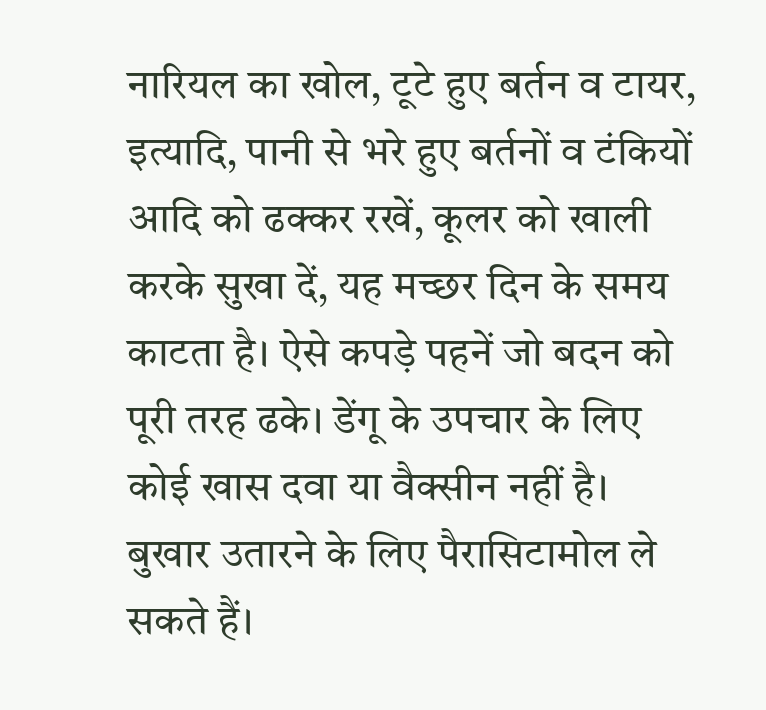नारियल का खोल, टूटे हुए बर्तन व टायर, इत्यादि, पानी से भरे हुए बर्तनों व टंकियों आदि को ढक्कर रखें, कूलर को खाली करके सुखा दें, यह मच्छर दिन के समय काटता है। ऐसे कपड़े पहनें जो बदन को पूरी तरह ढके। डेंगू के उपचार के लिए कोई खास दवा या वैक्सीन नहीं है। बुखार उतारने के लिए पैरासिटामोल ले सकते हैं।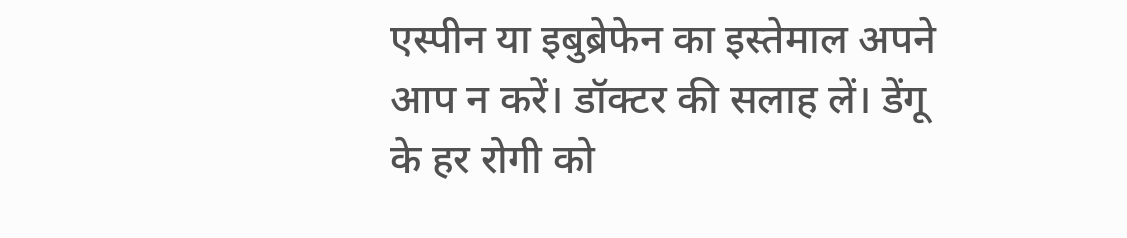एस्पीन या इबुब्रेफेन का इस्तेमाल अपने आप न करें। डॉक्टर की सलाह लें। डेंगू के हर रोगी को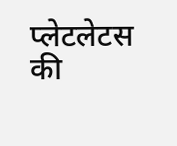प्लेटलेटस की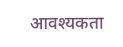आवश्यकता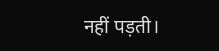नहीं पड़ती।